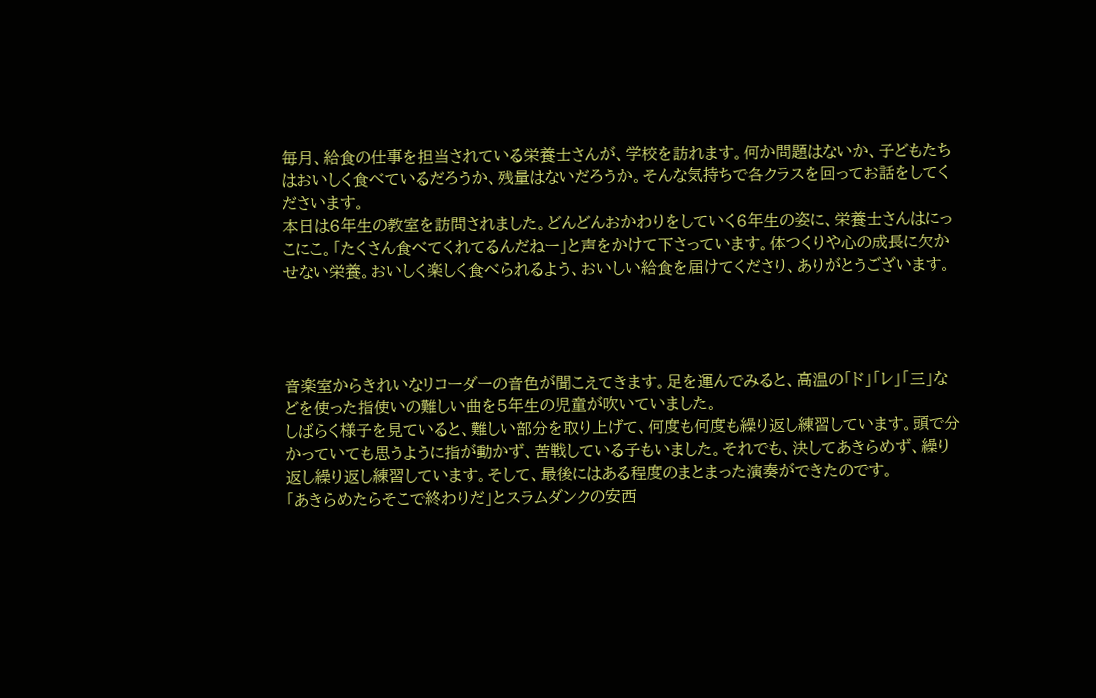毎月、給食の仕事を担当されている栄養士さんが、学校を訪れます。何か問題はないか、子どもたちはおいしく食べているだろうか、残量はないだろうか。そんな気持ちで各クラスを回ってお話をしてくださいます。
本日は6年生の教室を訪問されました。どんどんおかわりをしていく6年生の姿に、栄養士さんはにっこにこ。「たくさん食べてくれてるんだねー」と声をかけて下さっています。体つくりや心の成長に欠かせない栄養。おいしく楽しく食べられるよう、おいしい給食を届けてくださり、ありがとうございます。




音楽室からきれいなリコーダーの音色が聞こえてきます。足を運んでみると、高温の「ド」「レ」「三」などを使った指使いの難しい曲を5年生の児童が吹いていました。
しばらく様子を見ていると、難しい部分を取り上げて、何度も何度も繰り返し練習しています。頭で分かっていても思うように指が動かず、苦戦している子もいました。それでも、決してあきらめず、繰り返し繰り返し練習しています。そして、最後にはある程度のまとまった演奏ができたのです。
「あきらめたらそこで終わりだ」とスラムダンクの安西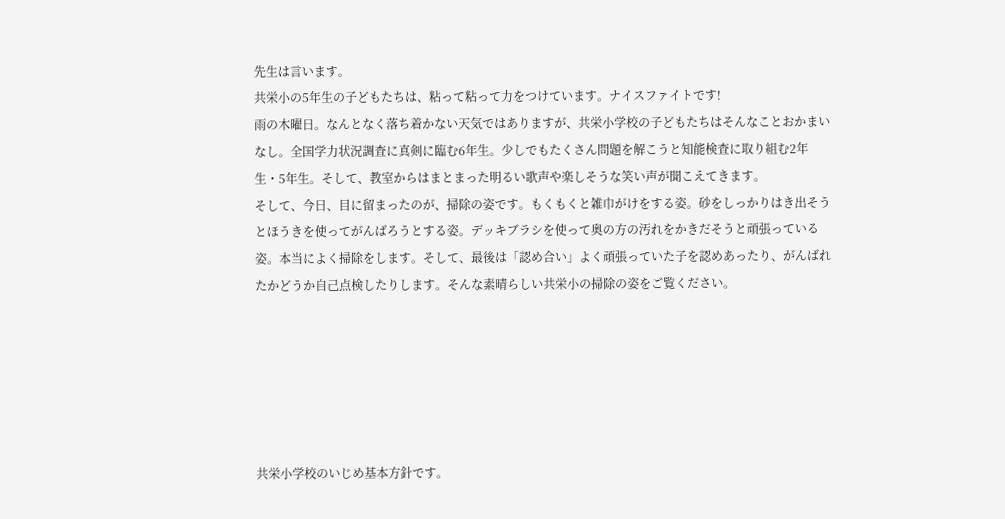先生は言います。
共栄小の5年生の子どもたちは、粘って粘って力をつけています。ナイスファイトです!
雨の木曜日。なんとなく落ち着かない天気ではありますが、共栄小学校の子どもたちはそんなことおかまいなし。全国学力状況調査に真剣に臨む6年生。少しでもたくさん問題を解こうと知能検査に取り組む2年生・5年生。そして、教室からはまとまった明るい歌声や楽しそうな笑い声が聞こえてきます。
そして、今日、目に留まったのが、掃除の姿です。もくもくと雑巾がけをする姿。砂をしっかりはき出そうとほうきを使ってがんばろうとする姿。デッキブラシを使って奥の方の汚れをかきだそうと頑張っている姿。本当によく掃除をします。そして、最後は「認め合い」よく頑張っていた子を認めあったり、がんばれたかどうか自己点検したりします。そんな素晴らしい共栄小の掃除の姿をご覧ください。






共栄小学校のいじめ基本方針です。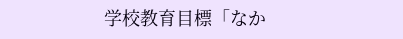学校教育目標「なか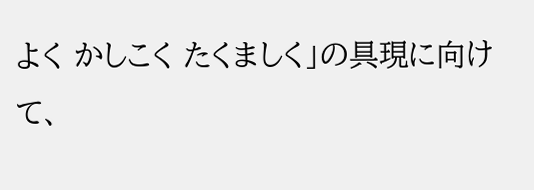よく かしこく たくましく」の具現に向けて、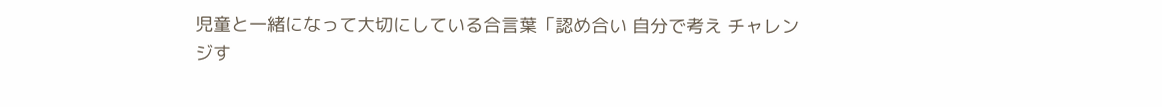児童と一緒になって大切にしている合言葉「認め合い 自分で考え チャレンジす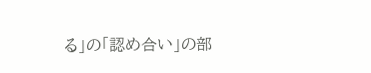る」の「認め合い」の部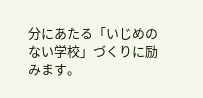分にあたる「いじめのない学校」づくりに励みます。